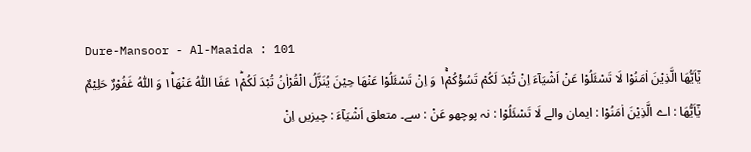Dure-Mansoor - Al-Maaida : 101
یٰۤاَیُّهَا الَّذِیْنَ اٰمَنُوْا لَا تَسْئَلُوْا عَنْ اَشْیَآءَ اِنْ تُبْدَ لَكُمْ تَسُؤْكُمْ١ۚ وَ اِنْ تَسْئَلُوْا عَنْهَا حِیْنَ یُنَزَّلُ الْقُرْاٰنُ تُبْدَ لَكُمْ١ؕ عَفَا اللّٰهُ عَنْهَا١ؕ وَ اللّٰهُ غَفُوْرٌ حَلِیْمٌ
يٰٓاَيُّھَا : اے الَّذِيْنَ اٰمَنُوْا : ایمان والے لَا تَسْئَلُوْا : نہ پوچھو عَنْ : سے۔ متعلق اَشْيَآءَ : چیزیں اِنْ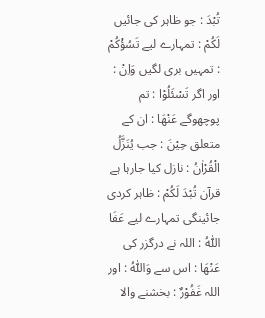تُبْدَ : جو ظاہر کی جائیں لَكُمْ : تمہارے لیے تَسُؤْكُمْ : تمہیں بری لگیں وَاِنْ : اور اگر تَسْئَلُوْا : تم پوچھوگے عَنْهَا : ان کے متعلق حِيْنَ : جب يُنَزَّلُ الْقُرْاٰنُ : نازل کیا جارہا ہے قرآن تُبْدَ لَكُمْ : ظاہر کردی جائینگی تمہارے لیے عَفَا اللّٰهُ : اللہ نے درگزر کی عَنْهَا : اس سے وَاللّٰهُ : اور اللہ غَفُوْرٌ : بخشنے والا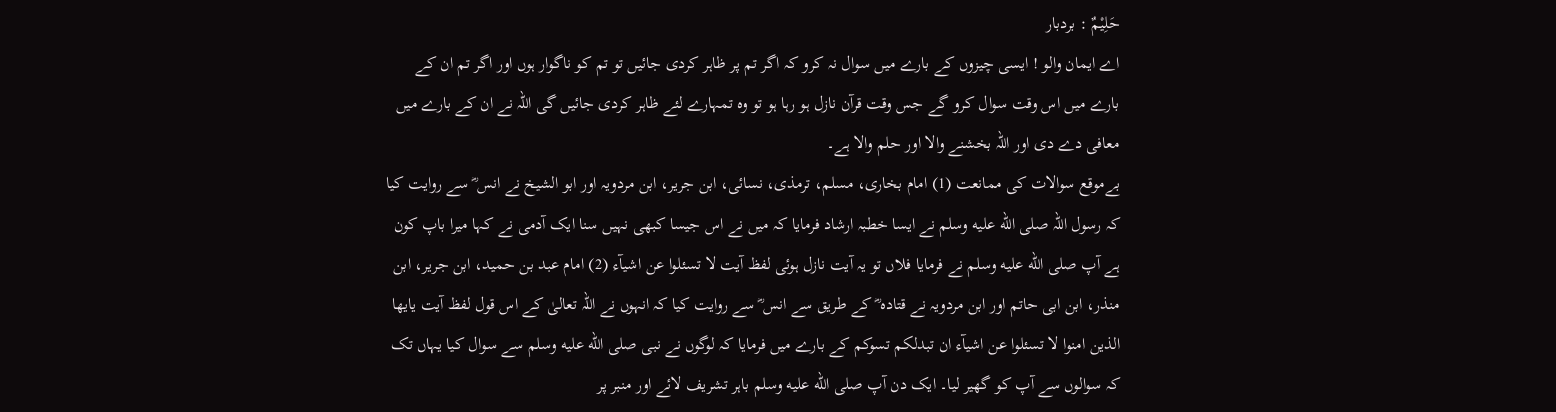حَلِيْمٌ : بردبار
اے ایمان والو ! ایسی چیزوں کے بارے میں سوال نہ کرو کہ اگر تم پر ظاہر کردی جائیں تو تم کو ناگوار ہوں اور اگر تم ان کے بارے میں اس وقت سوال کرو گے جس وقت قرآن نازل ہو رہا ہو تو وہ تمہارے لئے ظاہر کردی جائیں گی اللہ نے ان کے بارے میں معافی دے دی اور اللہ بخشنے والا اور حلم والا ہے۔
بےموقع سوالات کی ممانعت (1) امام بخاری، مسلم، ترمذی، نسائی، ابن جریر، ابن مردویہ اور ابو الشیخ نے انس ؓ سے روایت کیا کہ رسول اللہ صلى الله عليه وسلم نے ایسا خطبہ ارشاد فرمایا کہ میں نے اس جیسا کبھی نہیں سنا ایک آدمی نے کہا میرا باپ کون ہے آپ صلى الله عليه وسلم نے فرمایا فلاں تو یہ آیت نازل ہوئی لفظ آیت لا تسئلوا عن اشیآء (2) امام عبد بن حمید، ابن جریر، ابن منذر، ابن ابی حاتم اور ابن مردویہ نے قتادہ ؓ کے طریق سے انس ؓ سے روایت کیا کہ انہوں نے اللہ تعالیٰ کے اس قول لفظ آیت یایھا الذین امنوا لا تسئلوا عن اشیآء ان تبدلکم تسوکم کے بارے میں فرمایا کہ لوگوں نے نبی صلى الله عليه وسلم سے سوال کیا یہاں تک کہ سوالوں سے آپ کو گھیر لیا۔ ایک دن آپ صلى الله عليه وسلم باہر تشریف لائے اور منبر پر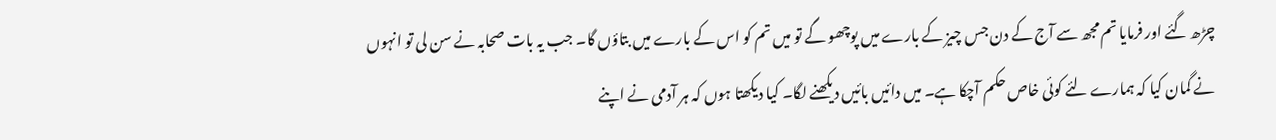چڑھ گئے اور فرمایا تم مجھ سے آج کے دن جس چیز کے بارے میں پوچھو گے تو میں تم کو اس کے بارے میں بتاؤں گا۔ جب یہ بات صحابہ نے سن لی تو انہوں نے گمان کیا کہ ہمارے لئے کوئی خاص حکم آچکا ہے۔ میں دائیں بائیں دیکھنے لگا۔ کیا دیکھتا ہوں کہ ہر آدمی نے اپنے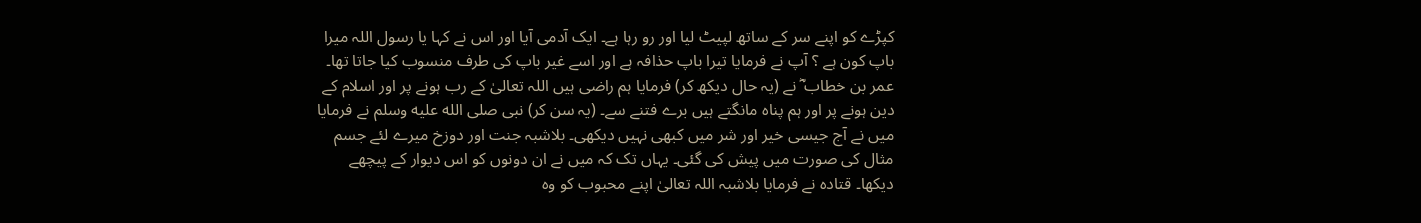کپڑے کو اپنے سر کے ساتھ لپیٹ لیا اور رو رہا ہے۔ ایک آدمی آیا اور اس نے کہا یا رسول اللہ میرا باپ کون ہے ؟ آپ نے فرمایا تیرا باپ حذافہ ہے اور اسے غیر باپ کی طرف منسوب کیا جاتا تھا۔ عمر بن خطاب ؓ نے (یہ حال دیکھ کر) فرمایا ہم راضی ہیں اللہ تعالیٰ کے رب ہونے پر اور اسلام کے دین ہونے پر اور ہم پناہ مانگتے ہیں برے فتنے سے۔ (یہ سن کر) نبی صلى الله عليه وسلم نے فرمایا میں نے آج جیسی خیر اور شر میں کبھی نہیں دیکھی۔ بلاشبہ جنت اور دوزخ میرے لئے جسم مثال کی صورت میں پیش کی گئی۔ یہاں تک کہ میں نے ان دونوں کو اس دیوار کے پیچھے دیکھا۔ قتادہ نے فرمایا بلاشبہ اللہ تعالیٰ اپنے محبوب کو وہ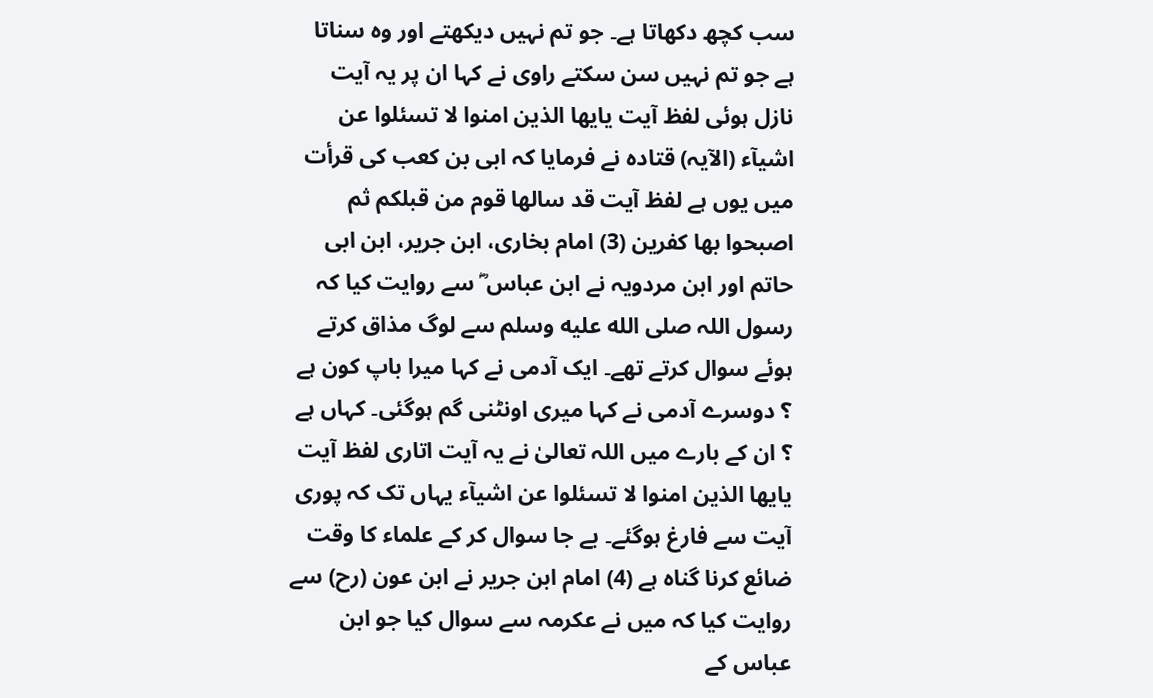سب کچھ دکھاتا ہے۔ جو تم نہیں دیکھتے اور وہ سناتا ہے جو تم نہیں سن سکتے راوی نے کہا ان پر یہ آیت نازل ہوئی لفظ آیت یایھا الذین امنوا لا تسئلوا عن اشیآء (الآیہ) قتادہ نے فرمایا کہ ابی بن کعب کی قرأت میں یوں ہے لفظ آیت قد سالھا قوم من قبلکم ثم اصبحوا بھا کفرین (3) امام بخاری، ابن جریر، ابن ابی حاتم اور ابن مردویہ نے ابن عباس ؓ سے روایت کیا کہ رسول اللہ صلى الله عليه وسلم سے لوگ مذاق کرتے ہوئے سوال کرتے تھے۔ ایک آدمی نے کہا میرا باپ کون ہے ؟ دوسرے آدمی نے کہا میری اونٹنی گم ہوگئی۔ کہاں ہے ؟ ان کے بارے میں اللہ تعالیٰ نے یہ آیت اتاری لفظ آیت یایھا الذین امنوا لا تسئلوا عن اشیآء یہاں تک کہ پوری آیت سے فارغ ہوگئے۔ بے جا سوال کر کے علماء کا وقت ضائع کرنا گناہ ہے (4) امام ابن جریر نے ابن عون (رح) سے روایت کیا کہ میں نے عکرمہ سے سوال کیا جو ابن عباس کے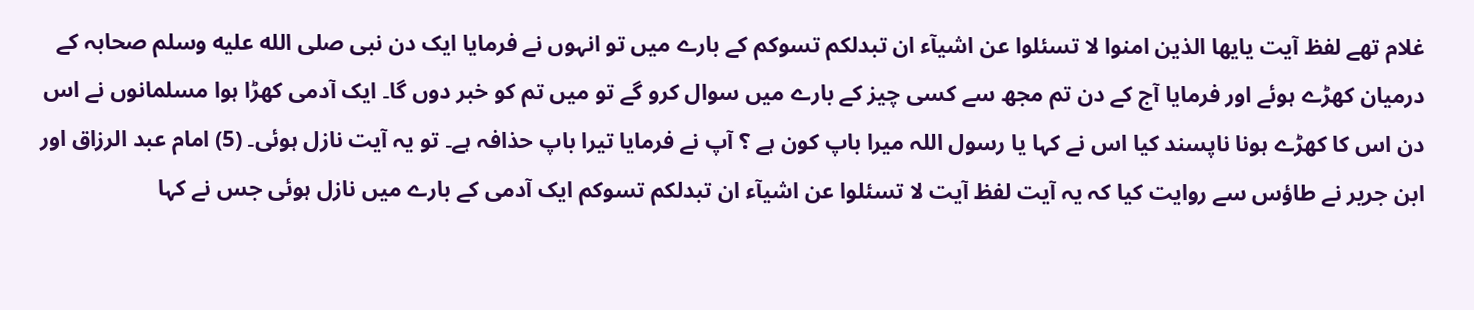غلام تھے لفظ آیت یایھا الذین امنوا لا تسئلوا عن اشیآء ان تبدلکم تسوکم کے بارے میں تو انہوں نے فرمایا ایک دن نبی صلى الله عليه وسلم صحابہ کے درمیان کھڑے ہوئے اور فرمایا آج کے دن تم مجھ سے کسی چیز کے بارے میں سوال کرو گے تو میں تم کو خبر دوں گا۔ ایک آدمی کھڑا ہوا مسلمانوں نے اس دن اس کا کھڑے ہونا ناپسند کیا اس نے کہا یا رسول اللہ میرا باپ کون ہے ؟ آپ نے فرمایا تیرا باپ حذافہ ہے۔ تو یہ آیت نازل ہوئی۔ (5) امام عبد الرزاق اور ابن جریر نے طاؤس سے روایت کیا کہ یہ آیت لفظ آیت لا تسئلوا عن اشیآء ان تبدلکم تسوکم ایک آدمی کے بارے میں نازل ہوئی جس نے کہا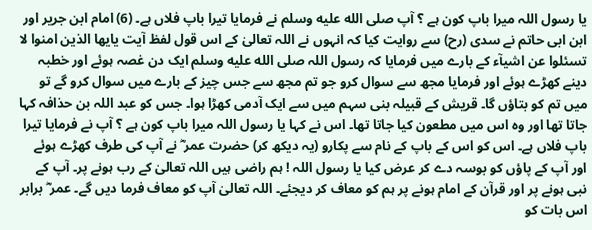یا رسول اللہ میرا باپ کون ہے ؟ آپ صلى الله عليه وسلم نے فرمایا تیرا باپ فلاں ہے۔ (6) امام ابن جریر اور ابن ابی حاتم نے سدی (رح) سے روایت کیا کہ انہوں نے اللہ تعالیٰ کے اس قول لفظ آیت یایھا الذین امنوا لا تسئلوا عن اشیآء کے بارے میں فرمایا کہ رسول اللہ صلى الله عليه وسلم ایک دن غصہ ہوئے اور خطبہ دینے کھڑے ہوئے اور فرمایا مجھ سے سوال کرو جو تم مجھ سے جس چیز کے بارے میں سوال کرو گے تو میں تم کو بتاؤں گا۔ قریش کے قبیلہ بنی سہم میں سے ایک آدمی کھڑا ہوا۔ جس کو عبد اللہ بن حذافہ کہا جاتا تھا اور وہ اس میں مطعون کیا جاتا تھا۔ اس نے کہا یا رسول اللہ میرا باپ کون ہے ؟ آپ نے فرمایا تیرا باپ فلاں ہے۔ اس کو اس کے باپ کے نام سے پکارو (یہ دیکھ کر) حضرت عمر ؓ نے آپ کی طرف کھڑے ہوئے اور آپ کے پاؤں کو بوسہ دے کر عرض کیا یا رسول اللہ ! ہم راضی ہیں اللہ تعالیٰ کے رب ہونے پر۔ آپ کے نبی ہونے پر اور قرآن کے امام ہونے پر ہم کو معاف کر دیجئے۔ اللہ تعالیٰ آپ کو معاف فرما دیں گے۔ عمر ؓ برابر اس بات کو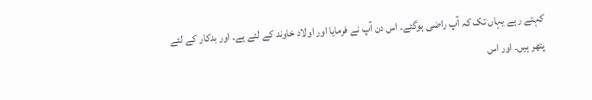کہتے رہے یہاں تک کہ آپ راضی ہوگئے۔ اس دن آپ نے فرمایا اور اولاد خاوند کے لئے ہے۔ اور بدکار کے لئے پتھر ہیں۔ اور اس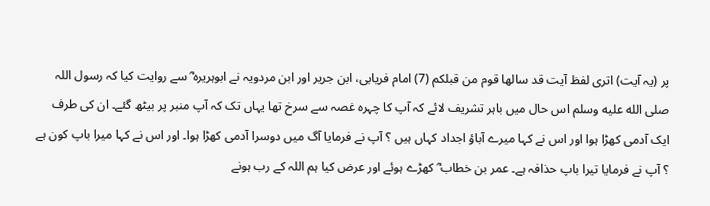پر (یہ آیت) اتری لفظ آیت قد سالھا قوم من قبلکم (7) امام فریابی، ابن جریر اور ابن مردویہ نے ابوہریرہ ؓ سے روایت کیا کہ رسول اللہ صلى الله عليه وسلم اس حال میں باہر تشریف لائے کہ آپ کا چہرہ غصہ سے سرخ تھا یہاں تک کہ آپ منبر پر بیٹھ گئے۔ ان کی طرف ایک آدمی کھڑا ہوا اور اس نے کہا میرے آباؤ اجداد کہاں ہیں ؟ آپ نے فرمایا آگ میں دوسرا آدمی کھڑا ہوا۔ اور اس نے کہا میرا باپ کون ہے ؟ آپ نے فرمایا تیرا باپ حذافہ ہے۔ عمر بن خطاب ؓ کھڑے ہوئے اور عرض کیا ہم اللہ کے رب ہونے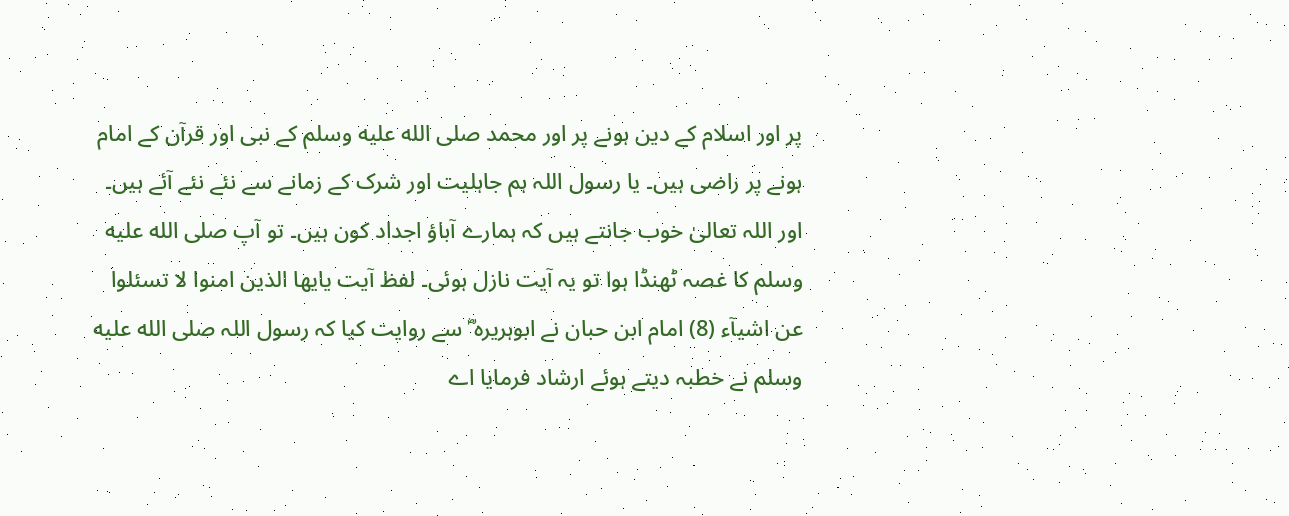پر اور اسلام کے دین ہونے پر اور محمد صلى الله عليه وسلم کے نبی اور قرآن کے امام ہونے پر راضی ہیں۔ یا رسول اللہ ہم جاہلیت اور شرک کے زمانے سے نئے نئے آئے ہیں۔ اور اللہ تعالیٰ خوب جانتے ہیں کہ ہمارے آباؤ اجداد کون ہیں۔ تو آپ صلى الله عليه وسلم کا غصہ ٹھنڈا ہوا تو یہ آیت نازل ہوئی۔ لفظ آیت یایھا الذین امنوا لا تسئلوا عن اشیآء (8) امام ابن حبان نے ابوہریرہ ؓ سے روایت کیا کہ رسول اللہ صلى الله عليه وسلم نے خطبہ دیتے ہوئے ارشاد فرمایا اے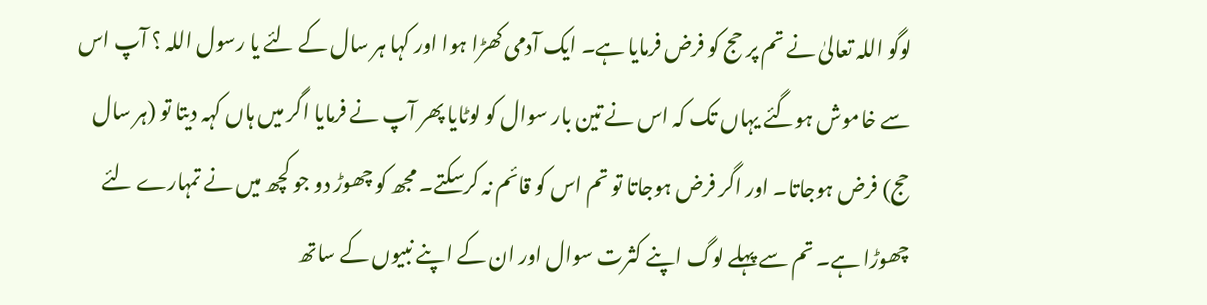لوگو اللہ تعالیٰ نے تم پر حج کو فرض فرمایا ہے۔ ایک آدمی کھڑا ہوا اور کہا ہر سال کے لئے یا رسول اللہ ؟ آپ اس سے خاموش ہوگئے یہاں تک کہ اس نے تین بار سوال کو لوٹایا پھر آپ نے فرمایا اگر میں ہاں کہہ دیتا تو (ہر سال حج) فرض ہوجاتا۔ اور اگر فرض ہوجاتا تو تم اس کو قائم نہ کرسکتے۔ مجھ کو چھوڑ دو جو کچھ میں نے تمہارے لئے چھوڑا ہے۔ تم سے پہلے لوگ اپنے کثرت سوال اور ان کے اپنے نبیوں کے ساتھ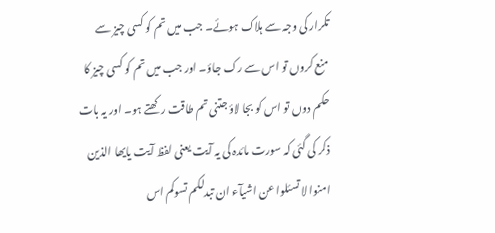تکرار کی وجہ سے ہلاک ہوئے۔ جب میں تم کو کسی چیز سے منع کروں تو اس سے رک جاؤ۔ اور جب میں تم کو کسی چیز کا حکم دوں تو اس کو بجا لاؤ جتنی تم طاقت رکھتے ہو۔ اور یہ بات ذکر کی گئی کہ سورت مائدہ کی یہ آیت یعنی لفظ آیت یایھا الذین امنوا لا تسئلوا عن اشیآء ان تبدلکم تسوکم اس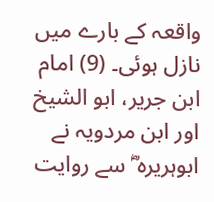واقعہ کے بارے میں نازل ہوئی۔ (9) امام ابن جریر، ابو الشیخ اور ابن مردویہ نے ابوہریرہ ؓ سے روایت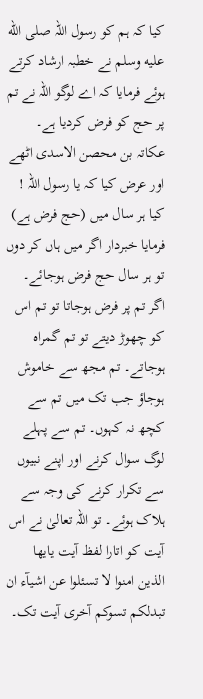کیا کہ ہم کو رسول اللہ صلى الله عليه وسلم نے خطبہ ارشاد کرتے ہوئے فرمایا کہ اے لوگو اللہ نے تم پر حج کو فرض کردیا ہے۔ عکاتہ بن محصن الاسدی اٹھے اور عرض کیا کہ یا رسول اللہ ! کیا ہر سال میں (حج فرض ہے) فرمایا خبردار اگر میں ہاں کر دوں تو ہر سال حج فرض ہوجائے۔ اگر تم پر فرض ہوجاتا تو تم اس کو چھوڑ دیتے تو تم گمراہ ہوجاتے۔ تم مجھ سے خاموش ہوجاؤ جب تک میں تم سے کچھ نہ کہوں۔ تم سے پہلے لوگ سوال کرنے اور اپنے نبیوں سے تکرار کرنے کی وجہ سے ہلاک ہوئے۔ تو اللہ تعالیٰ نے اس آیت کو اتارا لفظ آیت یایھا الذین امنوا لا تسئلوا عن اشیآء ان تبدلکم تسوکم آخری آیت تک۔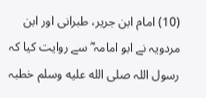(10) امام ابن جریر، طبرانی اور ابن مردویہ نے ابو امامہ ؓ سے روایت کیا کہ رسول اللہ صلى الله عليه وسلم خطبہ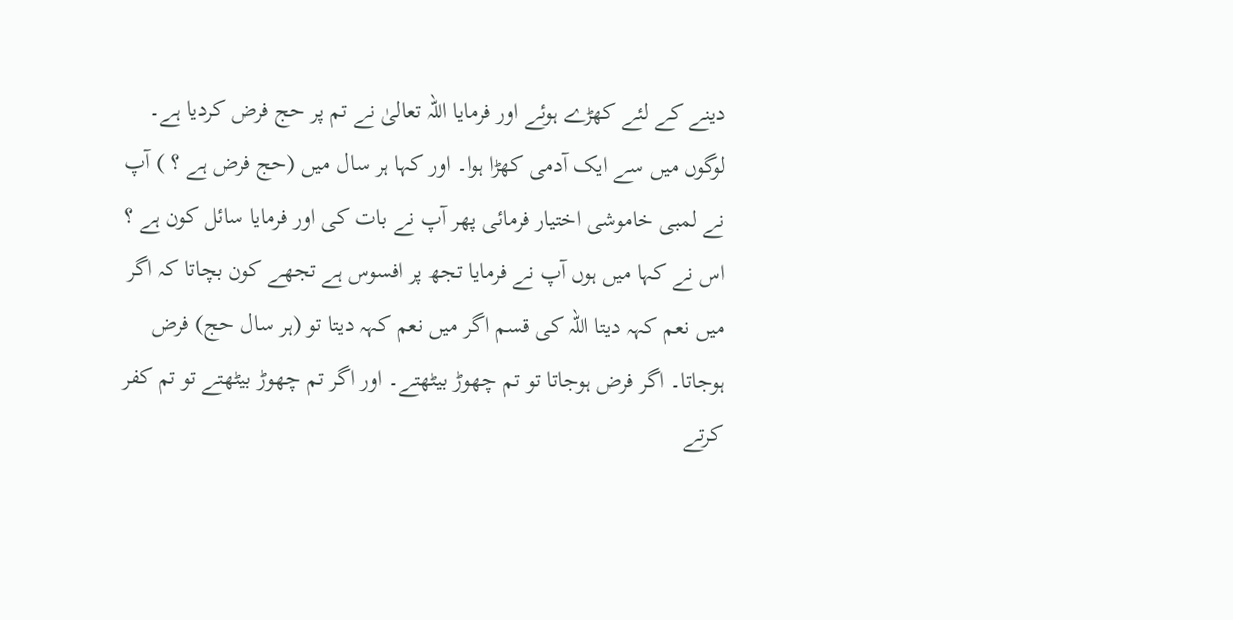دینے کے لئے کھڑے ہوئے اور فرمایا اللہ تعالیٰ نے تم پر حج فرض کردیا ہے۔ لوگوں میں سے ایک آدمی کھڑا ہوا۔ اور کہا ہر سال میں (حج فرض ہے ؟ ) آپ نے لمبی خاموشی اختیار فرمائی پھر آپ نے بات کی اور فرمایا سائل کون ہے ؟ اس نے کہا میں ہوں آپ نے فرمایا تجھ پر افسوس ہے تجھے کون بچاتا کہ اگر میں نعم کہہ دیتا اللہ کی قسم اگر میں نعم کہہ دیتا تو (ہر سال حج) فرض ہوجاتا۔ اگر فرض ہوجاتا تو تم چھوڑ بیٹھتے۔ اور اگر تم چھوڑ بیٹھتے تو تم کفر کرتے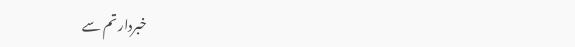خبردار تم سے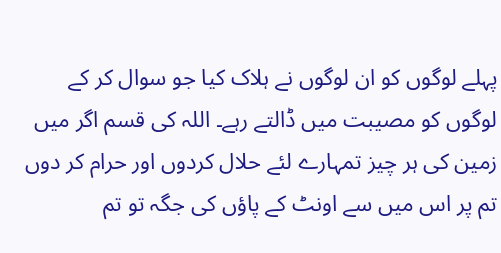پہلے لوگوں کو ان لوگوں نے ہلاک کیا جو سوال کر کے لوگوں کو مصیبت میں ڈالتے رہے۔ اللہ کی قسم اگر میں زمین کی ہر چیز تمہارے لئے حلال کردوں اور حرام کر دوں تم پر اس میں سے اونٹ کے پاؤں کی جگہ تو تم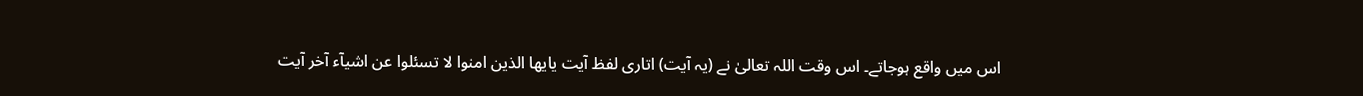اس میں واقع ہوجاتے۔ اس وقت اللہ تعالیٰ نے (یہ آیت) اتاری لفظ آیت یایھا الذین امنوا لا تسئلوا عن اشیآء آخر آیت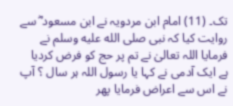تک۔ (11) امام ابن مردویہ نے ابن مسعود ؓ سے روایت کیا کہ نبی صلى الله عليه وسلم نے فرمایا اللہ تعالیٰ نے تم پر حج کو فرض کردیا ہے ایک آدمی نے کہا یا رسول اللہ ہر سال ؟ آپ نے اس سے اعراض فرمایا پھر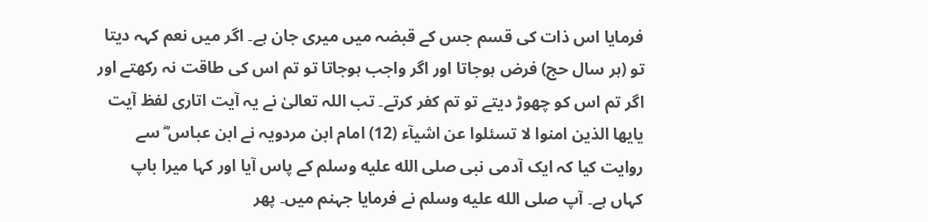فرمایا اس ذات کی قسم جس کے قبضہ میں میری جان ہے۔ اگر میں نعم کہہ دیتا تو (ہر سال حج) فرض ہوجاتا اور اگر واجب ہوجاتا تو تم اس کی طاقت نہ رکھتے اور اگر تم اس کو چھوڑ دیتے تو تم کفر کرتے۔ تب اللہ تعالیٰ نے یہ آیت اتاری لفظ آیت یایھا الذین امنوا لا تسئلوا عن اشیآء (12) امام ابن مردویہ نے ابن عباس ؓ سے روایت کیا کہ ایک آدمی نبی صلى الله عليه وسلم کے پاس آیا اور کہا میرا باپ کہاں ہے۔ آپ صلى الله عليه وسلم نے فرمایا جہنم میں۔ پھر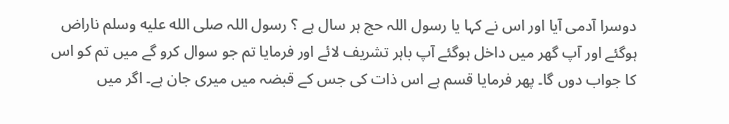دوسرا آدمی آیا اور اس نے کہا یا رسول اللہ حج ہر سال ہے ؟ رسول اللہ صلى الله عليه وسلم ناراض ہوگئے اور آپ گھر میں داخل ہوگئے آپ باہر تشریف لائے اور فرمایا تم جو سوال کرو گے میں تم کو اس کا جواب دوں گا۔ پھر فرمایا قسم ہے اس ذات کی جس کے قبضہ میں میری جان ہے۔ اگر میں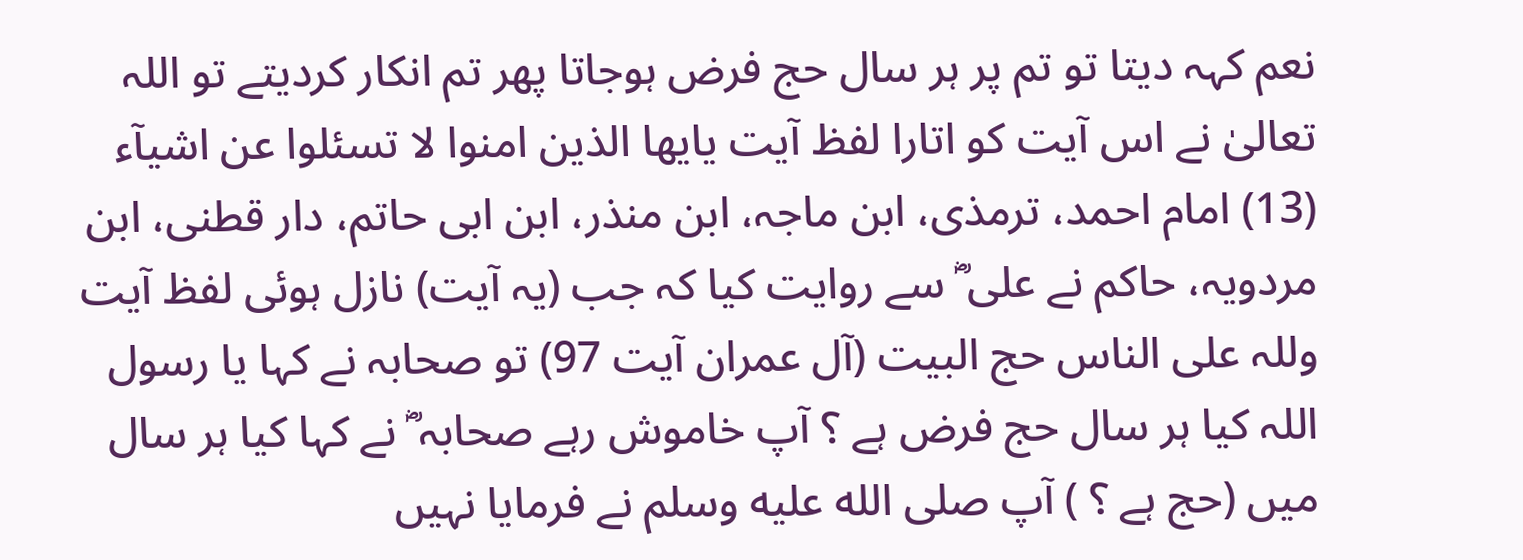نعم کہہ دیتا تو تم پر ہر سال حج فرض ہوجاتا پھر تم انکار کردیتے تو اللہ تعالیٰ نے اس آیت کو اتارا لفظ آیت یایھا الذین امنوا لا تسئلوا عن اشیآء (13) امام احمد، ترمذی، ابن ماجہ، ابن منذر، ابن ابی حاتم، دار قطنی، ابن مردویہ، حاکم نے علی ؓ سے روایت کیا کہ جب (یہ آیت) نازل ہوئی لفظ آیت وللہ علی الناس حج البیت (آل عمران آیت 97) تو صحابہ نے کہا یا رسول اللہ کیا ہر سال حج فرض ہے ؟ آپ خاموش رہے صحابہ ؓ نے کہا کیا ہر سال میں (حج ہے ؟ ) آپ صلى الله عليه وسلم نے فرمایا نہیں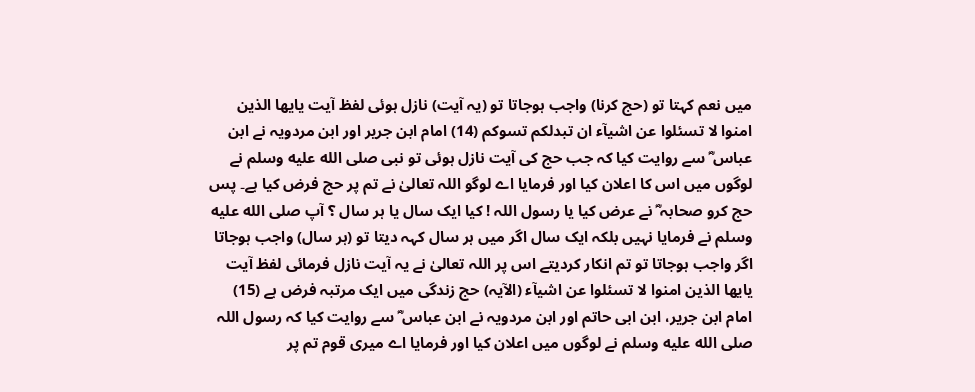میں نعم کہتا تو (حج کرنا) واجب ہوجاتا تو (یہ آیت) نازل ہوئی لفظ آیت یایھا الذین امنوا لا تسئلوا عن اشیآء ان تبدلکم تسوکم (14) امام ابن جریر اور ابن مردویہ نے ابن عباس ؓ سے روایت کیا کہ جب حج کی آیت نازل ہوئی تو نبی صلى الله عليه وسلم نے لوگوں میں اس کا اعلان کیا اور فرمایا اے لوگو اللہ تعالیٰ نے تم پر حج فرض کیا ہے۔ پس حج کرو صحابہ ؓ نے عرض کیا یا رسول اللہ ! کیا ایک سال یا ہر سال ؟ آپ صلى الله عليه وسلم نے فرمایا نہیں بلکہ ایک سال اگر میں ہر سال کہہ دیتا تو (ہر سال) واجب ہوجاتا اگر واجب ہوجاتا تو تم انکار کردیتے اس پر اللہ تعالیٰ نے یہ آیت نازل فرمائی لفظ آیت یایھا الذین امنوا لا تسئلوا عن اشیآء (الآیہ) حج زندگی میں ایک مرتبہ فرض ہے (15) امام ابن جریر، ابن ابی حاتم اور ابن مردویہ نے ابن عباس ؓ سے روایت کیا کہ رسول اللہ صلى الله عليه وسلم نے لوگوں میں اعلان کیا اور فرمایا اے میری قوم تم پر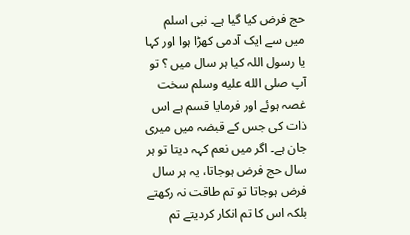حج فرض کیا گیا ہے۔ نبی اسلم میں سے ایک آدمی کھڑا ہوا اور کہا یا رسول اللہ کیا ہر سال میں ؟ تو آپ صلى الله عليه وسلم سخت غصہ ہوئے اور فرمایا قسم ہے اس ذات کی جس کے قبضہ میں میری جان ہے۔ اگر میں نعم کہہ دیتا تو ہر سال حج فرض ہوجاتا، یہ ہر سال فرض ہوجاتا تو تم طاقت نہ رکھتے بلکہ اس کا تم انکار کردیتے تم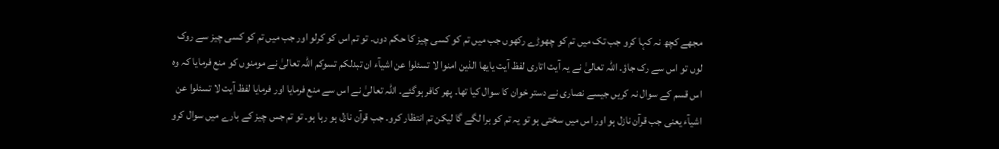مجھے کچھ نہ کہا کرو جب تک میں تم کو چھوڑے رکھوں جب میں تم کو کسی چیز کا حکم دوں۔ تو تم اس کو کرلو اور جب میں تم کو کسی چیز سے روک لوں تو اس سے رک جاؤ۔ اللہ تعالیٰ نے یہ آیت اتاری لفظ آیت یایھا الذین امنوا لا تسئلوا عن اشیآء ان تبدلکم تسوکم اللہ تعالیٰ نے مومنوں کو منع فرمایا کہ وہ اس قسم کے سوال نہ کریں جیسے نصاری نے دستر خوان کا سوال کیا تھا۔ پھر کافر ہوگئے۔ اللہ تعالیٰ نے اس سے منع فرمایا اور فرمایا لفظ آیت لا تسئلوا عن اشیآء یعنی جب قرآن نازل ہو اور اس میں سختی ہو تو یہ تم کو برا لگے گا لیکن تم انتظار کرو۔ جب قرآن نازل ہو رہا ہو۔ تو تم جس چیز کے بارے میں سوال کرو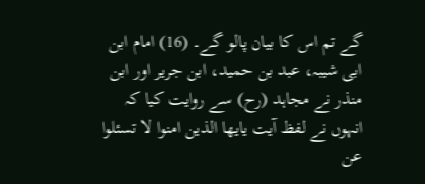گے تم اس کا بیان پالو گے۔ (16) امام ابن ابی شیبہ، عبد بن حمید، ابن جریر اور ابن منذر نے مجاہد (رح) سے روایت کیا کہ انہوں نے لفظ آیت یایھا الذین امنوا لا تسئلوا عن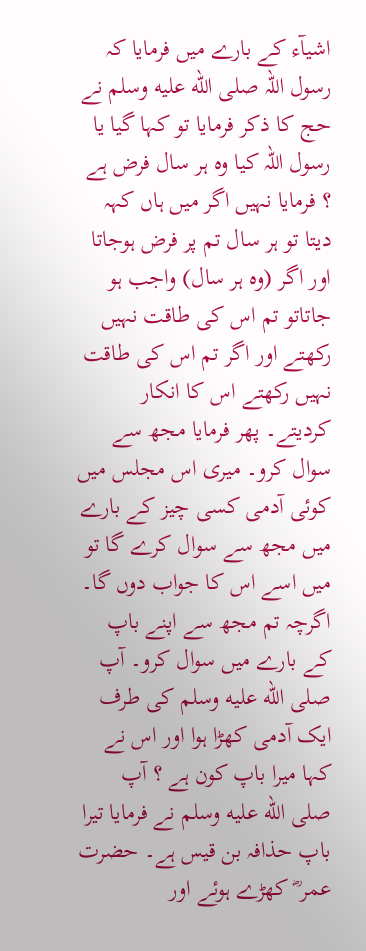اشیآء کے بارے میں فرمایا کہ رسول اللہ صلى الله عليه وسلم نے حج کا ذکر فرمایا تو کہا گیا یا رسول اللہ کیا وہ ہر سال فرض ہے ؟ فرمایا نہیں اگر میں ہاں کہہ دیتا تو ہر سال تم پر فرض ہوجاتا اور اگر (وہ ہر سال) واجب ہو جاتاتو تم اس کی طاقت نہیں رکھتے اور اگر تم اس کی طاقت نہیں رکھتے اس کا انکار کردیتے۔ پھر فرمایا مجھ سے سوال کرو۔ میری اس مجلس میں کوئی آدمی کسی چیز کے بارے میں مجھ سے سوال کرے گا تو میں اسے اس کا جواب دوں گا۔ اگرچہ تم مجھ سے اپنے باپ کے بارے میں سوال کرو۔ آپ صلى الله عليه وسلم کی طرف ایک آدمی کھڑا ہوا اور اس نے کہا میرا باپ کون ہے ؟ آپ صلى الله عليه وسلم نے فرمایا تیرا باپ حذافہ بن قیس ہے۔ حضرت عمر ؓ کھڑے ہوئے اور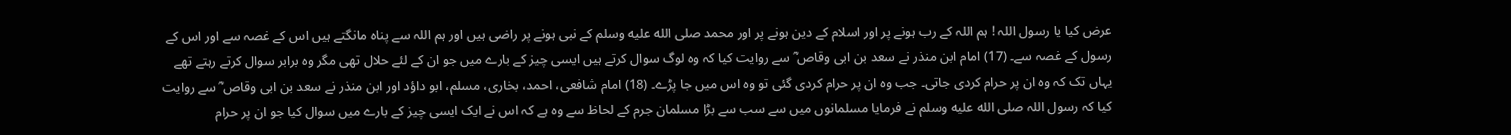عرض کیا یا رسول اللہ ! ہم اللہ کے رب ہونے پر اور اسلام کے دین ہونے پر اور محمد صلى الله عليه وسلم کے نبی ہونے پر راضی ہیں اور ہم اللہ سے پناہ مانگتے ہیں اس کے غصہ سے اور اس کے رسول کے غصہ سے۔ (17) امام ابن منذر نے سعد بن ابی وقاص ؓ سے روایت کیا کہ وہ لوگ سوال کرتے ہیں ایسی چیز کے بارے میں جو ان کے لئے حلال تھی مگر وہ برابر سوال کرتے رہتے تھے یہاں تک کہ وہ ان پر حرام کردی جاتی۔ جب وہ ان پر حرام کردی گئی تو وہ اس میں جا پڑے۔ (18) امام شافعی، احمد، بخاری، مسلم، ابو داؤد اور ابن منذر نے سعد بن ابی وقاص ؓ سے روایت کیا کہ رسول اللہ صلى الله عليه وسلم نے فرمایا مسلمانوں میں سے سب سے بڑا مسلمان جرم کے لحاظ سے وہ ہے کہ اس نے ایک ایسی چیز کے بارے میں سوال کیا جو ان پر حرام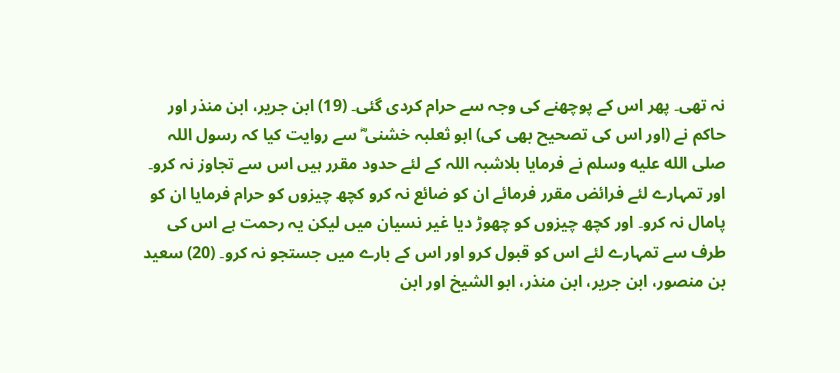نہ تھی۔ پھر اس کے پوچھنے کی وجہ سے حرام کردی گئی۔ (19) ابن جریر، ابن منذر اور حاکم نے (اور اس کی تصحیح بھی کی) ابو ثعلبہ خشنی ؓ سے روایت کیا کہ رسول اللہ صلى الله عليه وسلم نے فرمایا بلاشبہ اللہ کے لئے حدود مقرر ہیں اس سے تجاوز نہ کرو۔ اور تمہارے لئے فرائض مقرر فرمائے ان کو ضائع نہ کرو کچھ چیزوں کو حرام فرمایا ان کو پامال نہ کرو۔ اور کچھ چیزوں کو چھوڑ دیا غیر نسیان میں لیکن یہ رحمت ہے اس کی طرف سے تمہارے لئے اس کو قبول کرو اور اس کے بارے میں جستجو نہ کرو۔ (20) سعید بن منصور، ابن جریر، ابن منذر، ابو الشیخ اور ابن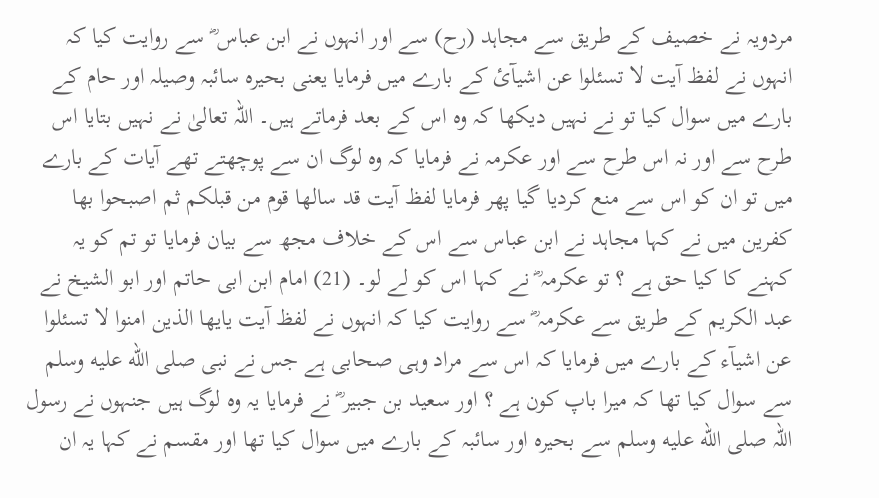مردویہ نے خصیف کے طریق سے مجاہد (رح) سے اور انہوں نے ابن عباس ؓ سے روایت کیا کہ انہوں نے لفظ آیت لا تسئلوا عن اشیآئ کے بارے میں فرمایا یعنی بحیرہ سائبہ وصیلہ اور حام کے بارے میں سوال کیا تو نے نہیں دیکھا کہ وہ اس کے بعد فرماتے ہیں۔ اللہ تعالیٰ نے نہیں بتایا اس طرح سے اور نہ اس طرح سے اور عکرمہ نے فرمایا کہ وہ لوگ ان سے پوچھتے تھے آیات کے بارے میں تو ان کو اس سے منع کردیا گیا پھر فرمایا لفظ آیت قد سالھا قوم من قبلکم ثم اصبحوا بھا کفرین میں نے کہا مجاہد نے ابن عباس سے اس کے خلاف مجھ سے بیان فرمایا تو تم کو یہ کہنے کا کیا حق ہے ؟ تو عکرمہ ؓ نے کہا اس کو لے لو۔ (21) امام ابن ابی حاتم اور ابو الشیخ نے عبد الکریم کے طریق سے عکرمہ ؓ سے روایت کیا کہ انہوں نے لفظ آیت یایھا الذین امنوا لا تسئلوا عن اشیآء کے بارے میں فرمایا کہ اس سے مراد وہی صحابی ہے جس نے نبی صلى الله عليه وسلم سے سوال کیا تھا کہ میرا باپ کون ہے ؟ اور سعید بن جبیر ؓ نے فرمایا یہ وہ لوگ ہیں جنہوں نے رسول اللہ صلى الله عليه وسلم سے بحیرہ اور سائبہ کے بارے میں سوال کیا تھا اور مقسم نے کہا یہ ان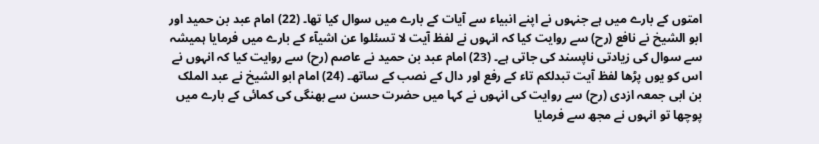امتوں کے بارے میں ہے جنہوں نے اپنے انبیاء سے آیات کے بارے میں سوال کیا تھا۔ (22) امام عبد بن حمید اور ابو الشیخ نے نافع (رح) سے روایت کیا کہ انہوں نے لفظ آیت لا تسئلوا عن اشیآء کے بارے میں فرمایا ہمیشہ سے سوال کی زیادتی ناپسند کی جاتی ہے۔ (23) امام عبد بن حمید نے عاصم (رح) سے روایت کیا کہ انہوں نے اس کو یوں پڑھا لفظ آیت تبدلکم تاء کے رفع اور دال کے نصب کے ساتھ۔ (24) امام ابو الشیخ نے عبد الملک بن ابی جمعہ ازدی (رح) سے روایت کی انہوں نے کہا میں حضرت حسن سے بھنگی کی کمائی کے بارے میں پوچھا تو انہوں نے مجھ سے فرمایا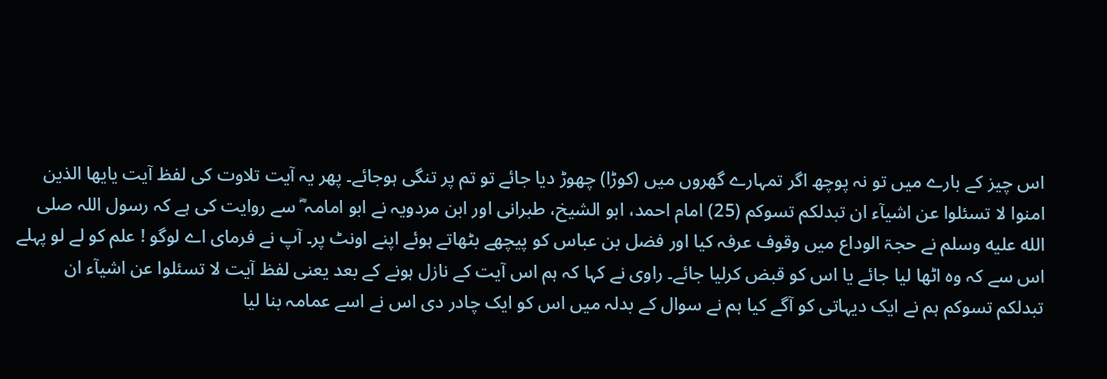اس چیز کے بارے میں تو نہ پوچھ اگر تمہارے گھروں میں (کوڑا) چھوڑ دیا جائے تو تم پر تنگی ہوجائے۔ پھر یہ آیت تلاوت کی لفظ آیت یایھا الذین امنوا لا تسئلوا عن اشیآء ان تبدلکم تسوکم (25) امام احمد، ابو الشیخ، طبرانی اور ابن مردویہ نے ابو امامہ ؓ سے روایت کی ہے کہ رسول اللہ صلى الله عليه وسلم نے حجۃ الوداع میں وقوف عرفہ کیا اور فضل بن عباس کو پیچھے بٹھاتے ہوئے اپنے اونٹ پر۔ آپ نے فرمای اے لوگو ! علم کو لے لو پہلے اس سے کہ وہ اٹھا لیا جائے یا اس کو قبض کرلیا جائے۔ راوی نے کہا کہ ہم اس آیت کے نازل ہونے کے بعد یعنی لفظ آیت لا تسئلوا عن اشیآء ان تبدلکم تسوکم ہم نے ایک دیہاتی کو آگے کیا ہم نے سوال کے بدلہ میں اس کو ایک چادر دی اس نے اسے عمامہ بنا لیا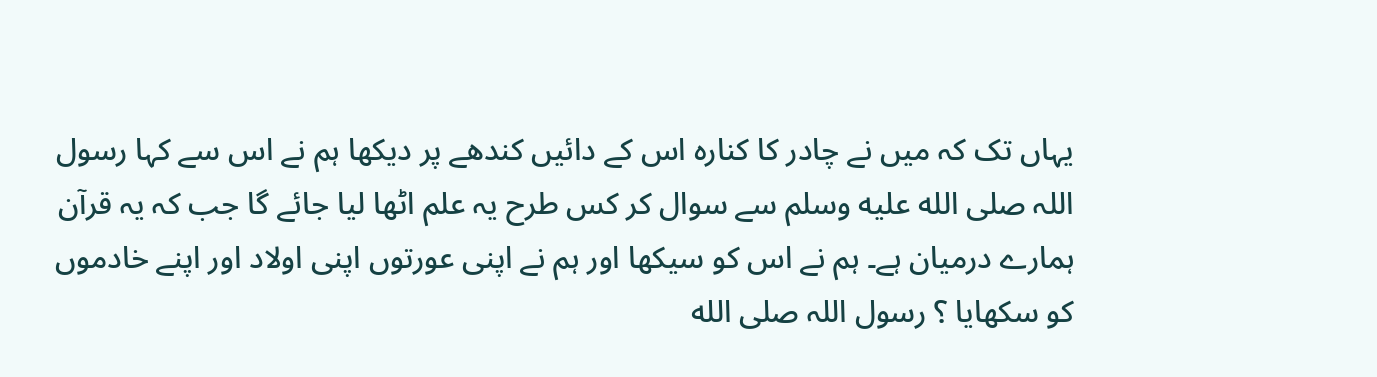یہاں تک کہ میں نے چادر کا کنارہ اس کے دائیں کندھے پر دیکھا ہم نے اس سے کہا رسول اللہ صلى الله عليه وسلم سے سوال کر کس طرح یہ علم اٹھا لیا جائے گا جب کہ یہ قرآن ہمارے درمیان ہے۔ ہم نے اس کو سیکھا اور ہم نے اپنی عورتوں اپنی اولاد اور اپنے خادموں کو سکھایا ؟ رسول اللہ صلى الله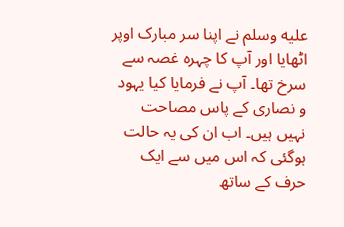عليه وسلم نے اپنا سر مبارک اوپر اٹھایا اور آپ کا چہرہ غصہ سے سرخ تھا۔ آپ نے فرمایا کیا یہود و نصاری کے پاس مصاحت نہیں ہیں۔ اب ان کی یہ حالت ہوگئی کہ اس میں سے ایک حرف کے ساتھ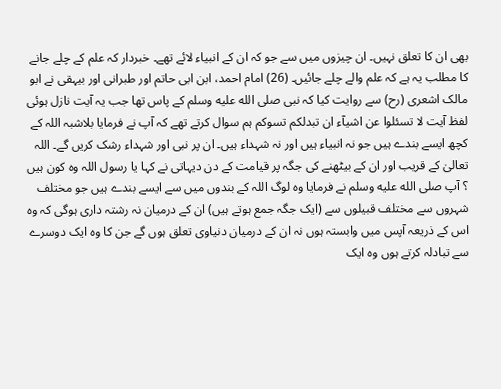بھی ان کا تعلق نہیں۔ ان چیزوں میں سے جو کہ ان کے انبیاء لائے تھے۔ خبردار کہ علم کے چلے جانے کا مطلب یہ ہے کہ علم والے چلے جائیں۔ (26) امام احمد، ابن ابی حاتم اور طبرانی اور بیہقی نے ابو مالک اشعری (رح) سے روایت کیا کہ نبی صلى الله عليه وسلم کے پاس تھا جب یہ آیت نازل ہوئی لفظ آیت لا تسئلوا عن اشیآء ان تبدلکم تسوکم ہم سوال کرتے تھے کہ آپ نے فرمایا بلاشبہ اللہ کے کچھ ایسے بندے ہیں جو نہ انبیاء ہیں اور نہ شہداء ہیں۔ ان پر نبی اور شہداء رشک کریں گے۔ اللہ تعالیٰ کے قریب اور ان کے بیٹھنے کی جگہ پر قیامت کے دن دیہاتی نے کہا یا رسول اللہ وہ کون ہیں ؟ آپ صلى الله عليه وسلم نے فرمایا وہ لوگ اللہ کے بندوں میں سے ایسے بندے ہیں جو مختلف شہروں سے مختلف قبیلوں سے (ایک جگہ جمع ہوتے ہیں) ان کے درمیان نہ رشتہ داری ہوگی کہ وہ اس کے ذریعہ آپس میں وابستہ ہوں نہ ان کے درمیان دنیاوی تعلق ہوں گے جن کا وہ ایک دوسرے سے تبادلہ کرتے ہوں وہ ایک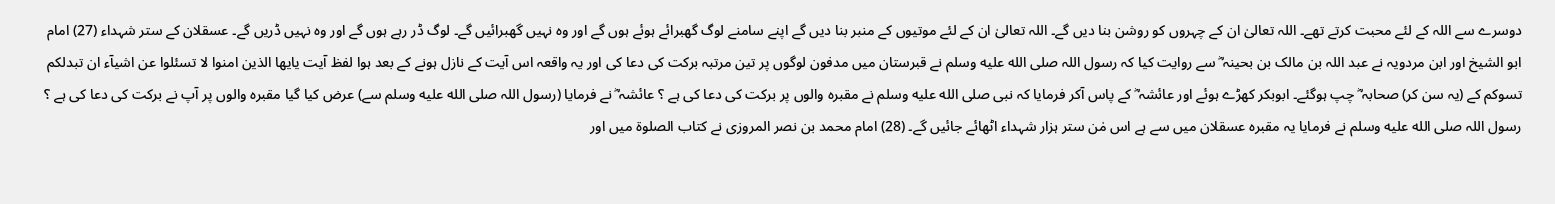دوسرے سے اللہ کے لئے محبت کرتے تھے۔ اللہ تعالیٰ ان کے چہروں کو روشن بنا دیں گے۔ اللہ تعالیٰ ان کے لئے موتیوں کے منبر بنا دیں گے اپنے سامنے لوگ گھبرائے ہوئے ہوں گے اور وہ نہیں گھبرائیں گے۔ لوگ ڈر رہے ہوں گے اور وہ نہیں ڈریں گے۔ عسقلان کے ستر شہداء (27) امام ابو الشیخ اور ابن مردویہ نے عبد اللہ بن مالک بن بحینہ ؓ سے روایت کیا کہ رسول اللہ صلى الله عليه وسلم نے قبرستان میں مدفون لوگوں پر تین مرتبہ برکت کی دعا کی اور یہ واقعہ اس آیت کے نازل ہونے کے بعد ہوا لفظ آیت یایھا الذین امنوا لا تسئلوا عن اشیآء ان تبدلکم تسوکم کے (یہ سن کر) صحابہ ؓ چپ ہوگئے۔ ابوبکر کھڑے ہوئے اور عائشہ ؓ کے پاس آکر فرمایا کہ نبی صلى الله عليه وسلم نے مقبرہ والوں پر برکت کی دعا کی ہے ؟ عائشہ ؓ نے فرمایا (رسول اللہ صلى الله عليه وسلم سے) عرض کیا گیا مقبرہ والوں پر آپ نے برکت کی دعا کی ہے ؟ رسول اللہ صلى الله عليه وسلم نے فرمایا یہ مقبرہ عسقلان میں سے ہے اس مٰن ستر ہزار شہداء اٹھائے جائیں گے۔ (28) امام محمد بن نصر المروزی نے کتاب الصلوۃ میں اور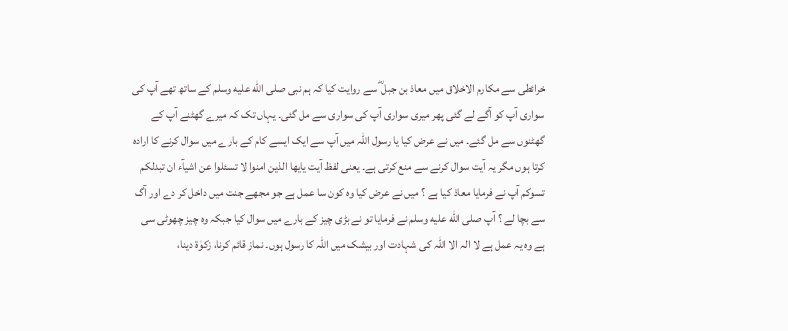خرائطی سے مکارم الاخلاق میں معاذ بن جبل ؓ سے روایت کیا کہ ہم نبی صلى الله عليه وسلم کے ساتھ تھے آپ کی سواری آپ کو آگے لے گئی پھر میری سواری آپ کی سواری سے مل گئی۔ یہاں تک کہ میرے گھٹنے آپ کے گھٹنوں سے مل گئے۔ میں نے عرض کیا یا رسول اللہ میں آپ سے ایک ایسے کام کے بارے میں سوال کرنے کا ارادہ کرتا ہوں مگر یہ آیت سوال کرنے سے منع کرتی ہے۔ یعنی لفظ آیت یایھا الذین امنوا لا تسئلوا عن اشیآء ان تبدلکم تسوکم آپ نے فرمایا معاذ کیا ہے ؟ میں نے عرض کیا وہ کون سا عمل ہے جو مجھے جنت میں داخل کر دے اور آگ سے بچا لے ؟ آپ صلى الله عليه وسلم نے فرمایا تو نے بڑی چیز کے بارے میں سوال کیا جبکہ وہ چیز چھوٹی سی ہے وہ یہ عمل ہے لا الہ الا اللہ کی شہادت اور بیشک میں اللہ کا رسول ہوں۔ نماز قائم کرنا، زکوٰۃ دینا،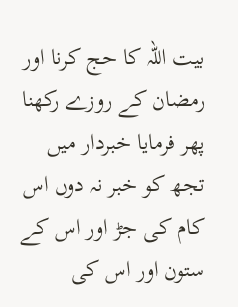بیت اللہ کا حج کرنا اور رمضان کے روزے رکھنا پھر فرمایا خبردار میں تجھ کو خبر نہ دوں اس کام کی جڑ اور اس کے ستون اور اس کی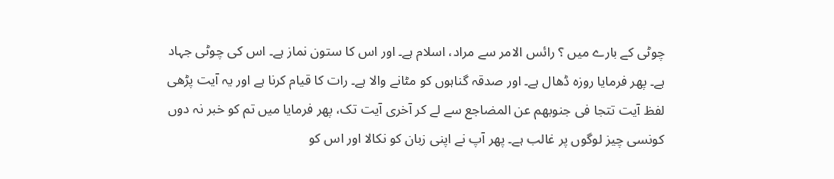چوٹی کے بارے میں ؟ رائس الامر سے مراد، اسلام ہے۔ اور اس کا ستون نماز ہے۔ اس کی چوٹی جہاد ہے۔ پھر فرمایا روزہ ڈھال ہے۔ اور صدقہ گناہوں کو مٹانے والا ہے۔ رات کا قیام کرنا ہے اور یہ آیت پڑھی لفظ آیت تتجا فی جنوبھم عن المضاجع سے لے کر آخری آیت تک، پھر فرمایا میں تم کو خبر نہ دوں کونسی چیز لوگوں پر غالب ہے۔ پھر آپ نے اپنی زبان کو نکالا اور اس کو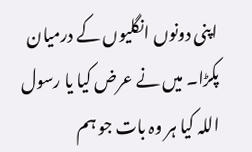اپنی دونوں انگلیوں کے درمیان پکڑا۔ میں نے عرض کیا یا رسول اللہ کیا ہر وہ بات جو ہم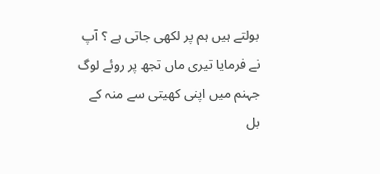بولتے ہیں ہم پر لکھی جاتی ہے ؟ آپ نے فرمایا تیری ماں تجھ پر روئے لوگ جہنم میں اپنی کھیتی سے منہ کے بل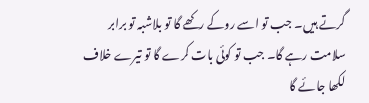گرتے ہیں۔ جب تو اسے روکے رکھے گا تو بلاشبہ تو برابر سلامت رہے گا۔ جب تو کوئی بات کرے گا تو تیرے خلاف لکھا جائے گا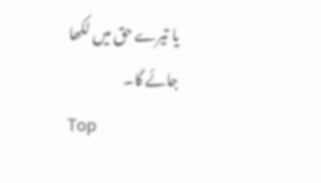یا تیرے حق میں لکھا جائے گا۔
Top